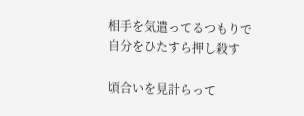相手を気遣ってるつもりで
自分をひたすら押し殺す

頃合いを見計らって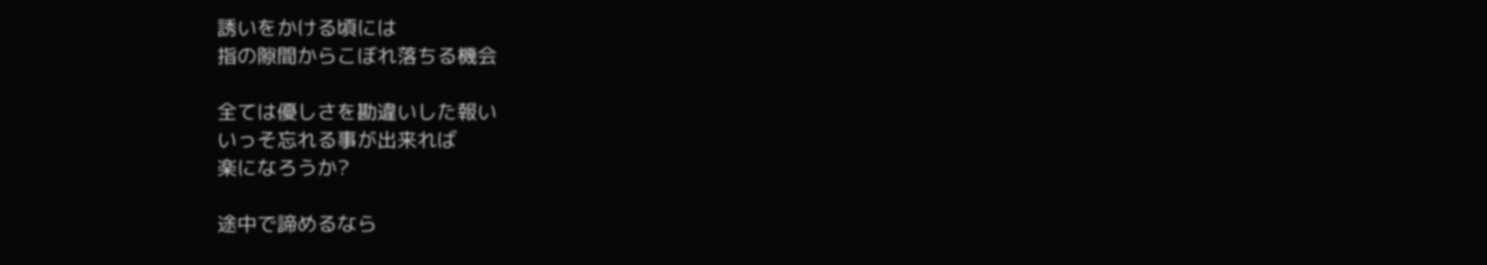誘いをかける頃には
指の隙間からこぼれ落ちる機会

全ては優しさを勘違いした報い
いっそ忘れる事が出来れば
楽になろうか?

途中で諦めるなら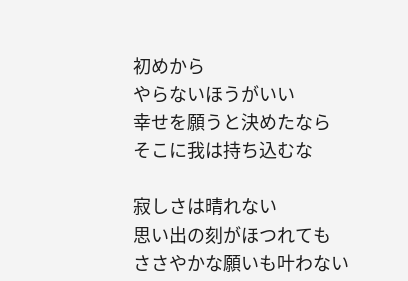初めから
やらないほうがいい
幸せを願うと決めたなら
そこに我は持ち込むな

寂しさは晴れない
思い出の刻がほつれても
ささやかな願いも叶わない